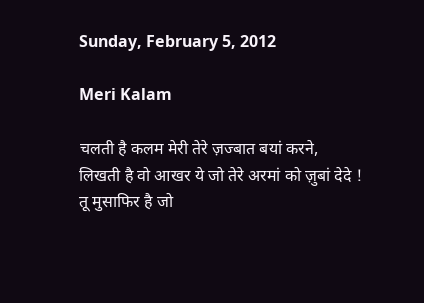Sunday, February 5, 2012

Meri Kalam

चलती है कलम मेरी तेरे ज़ज्बात बयां करने,
लिखती है वो आखर ये जो तेरे अरमां को ज़ुबां देदे !
तू मुसाफिर है जो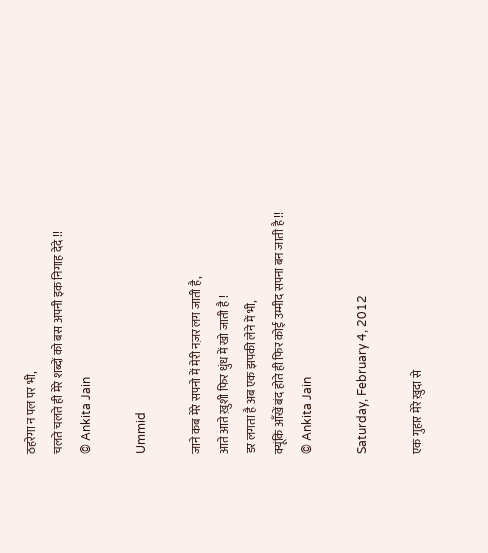ठहरेगा न पल पर भी,
चलते चलते ही मेरे शब्दों को बस अपनी इक निगाह देदे !!
© Ankita Jain

Ummid

जाने कब मेरे सपनो में मेरी नज़र लग जाती है,
आते आते ख़ुशी फिर धुंध में खो जाती है !
डर लगता है अब एक झपकी लेने में भी,
क्यूंकि आँखें बंद होते ही फिर कोई उम्मीद सपना बन जाती है !!
© Ankita Jain

Saturday, February 4, 2012

एक गुहार मेरे ख़ुदा से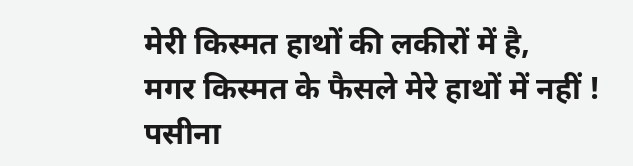मेरी किस्मत हाथों की लकीरों में है,
मगर किस्मत के फैसले मेरे हाथों में नहीं !
पसीना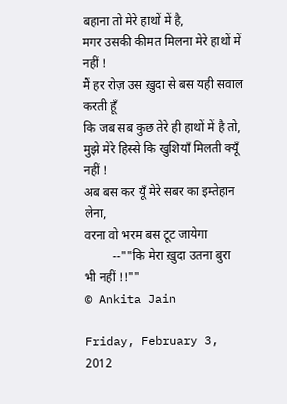बहाना तो मेरे हाथों में है,
मगर उसकी कीमत मिलना मेरे हाथों में नहीं !
मैं हर रोज़ उस ख़ुदा से बस यही सवाल करती हूँ
कि जब सब कुछ तेरे ही हाथों में है तो,
मुझे मेरे हिस्से कि खुशियाँ मिलती क्यूँ नहीं !
अब बस कर यूँ मेरे सबर का इम्तेहान लेना,
वरना वो भरम बस टूट जायेगा
         --""कि मेरा ख़ुदा उतना बुरा भी नहीं !!""
© Ankita Jain

Friday, February 3, 2012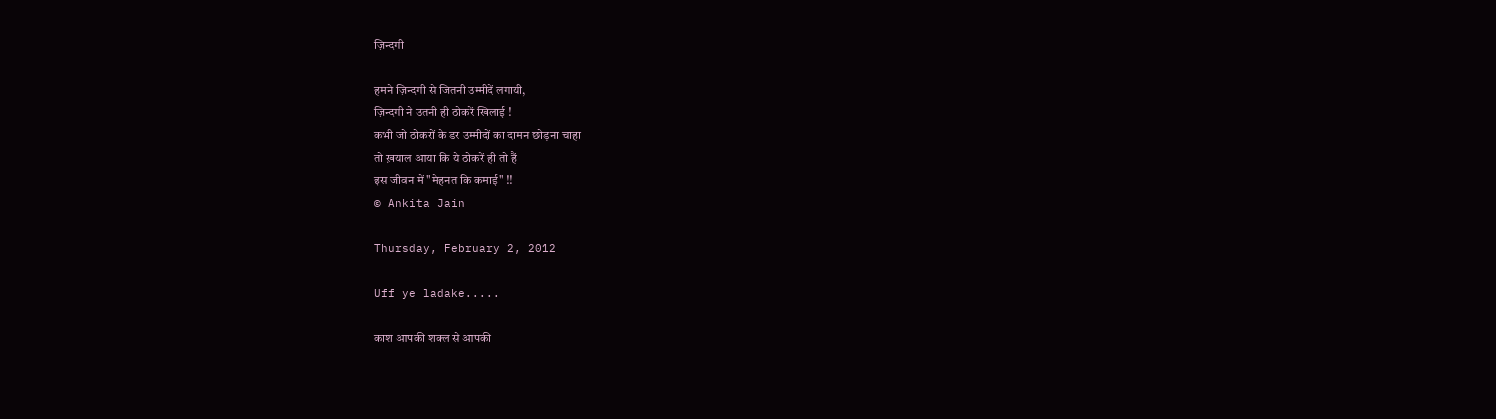ज़िन्दगी

हमने ज़िन्दगी से जितनी उम्मीदें लगायी,
ज़िन्दगी ने उतनी ही ठोकरें खिलाई !
कभी जो ठोकरों के डर उम्मीदों का दामन छोड़ना चाहा
तो ख़याल आया कि ये ठोकरें ही तो हैं
इस जीवन में "मेहनत कि कमाई" !!
© Ankita Jain

Thursday, February 2, 2012

Uff ye ladake.....

काश आपकी शक्ल से आपकी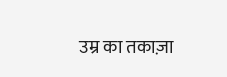उम्र का तकाज़ा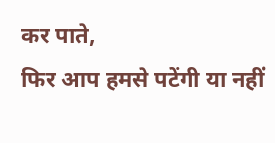कर पाते,
फिर आप हमसे पटेंगी या नहीं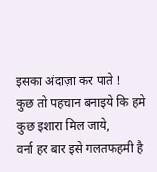इसका अंदाज़ा कर पाते !
कुछ तो पहचान बनाइये कि हमे कुछ इशारा मिल जाये,
वर्ना हर बार इसे गलतफहमी है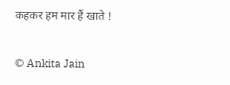कहकर हम मार हैं खाते !


© Ankita Jain